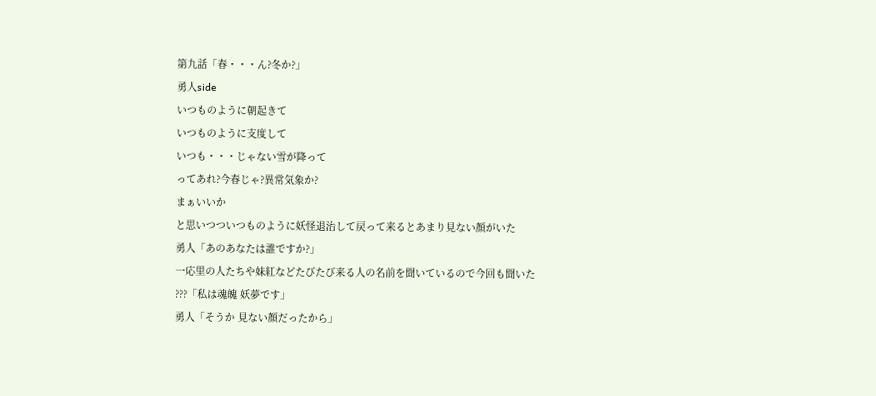第九話「春・・・ん?冬か?」
勇人side
いつものように朝起きて
いつものように支度して
いつも・・・じゃない雪が降って
ってあれ?今春じゃ?異常気象か?
まぁいいか
と思いつついつものように妖怪退治して戻って来るとあまり見ない顔がいた
勇人「あのあなたは誰ですか?」
一応里の人たちや妹紅などたびたび来る人の名前を聞いているので今回も聞いた
???「私は魂魄 妖夢です」
勇人「そうか 見ない顔だったから」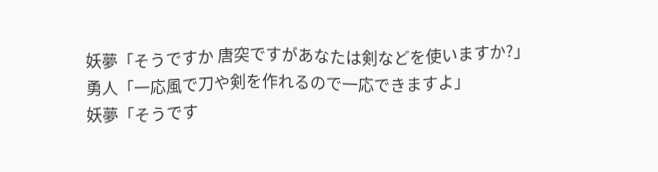妖夢「そうですか 唐突ですがあなたは剣などを使いますか?」
勇人「一応風で刀や剣を作れるので一応できますよ」
妖夢「そうです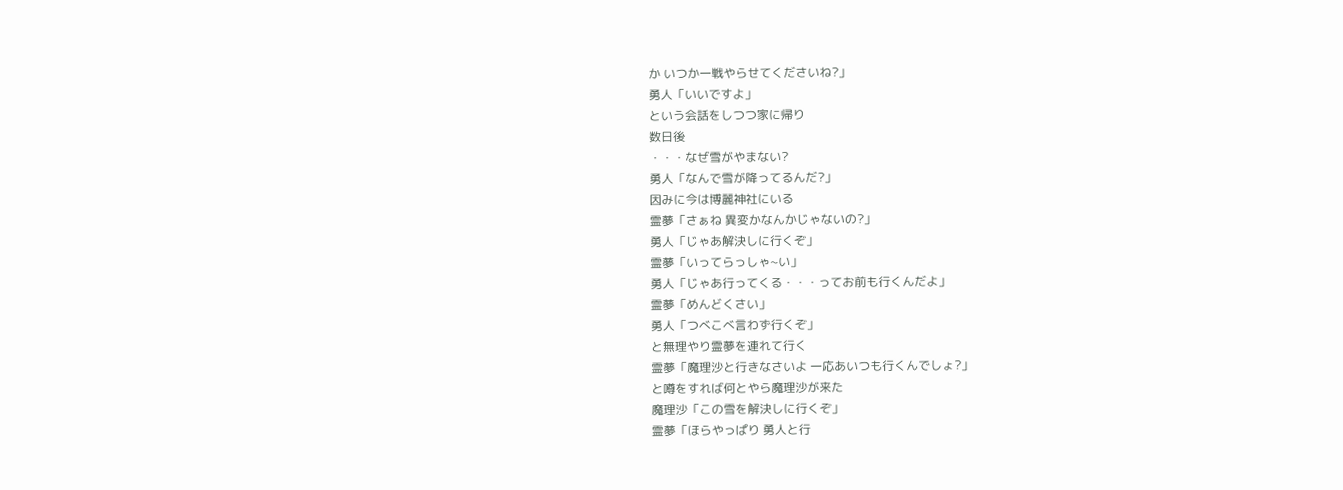か いつか一戦やらせてくださいね?」
勇人「いいですよ」
という会話をしつつ家に帰り
数日後
・・・なぜ雪がやまない?
勇人「なんで雪が降ってるんだ?」
因みに今は博麗神社にいる
霊夢「さぁね 異変かなんかじゃないの?」
勇人「じゃあ解決しに行くぞ」
霊夢「いってらっしゃ~い」
勇人「じゃあ行ってくる・・・ってお前も行くんだよ」
霊夢「めんどくさい」
勇人「つべこべ言わず行くぞ」
と無理やり霊夢を連れて行く
霊夢「魔理沙と行きなさいよ 一応あいつも行くんでしょ?」
と噂をすれば何とやら魔理沙が来た
魔理沙「この雪を解決しに行くぞ」
霊夢「ほらやっぱり 勇人と行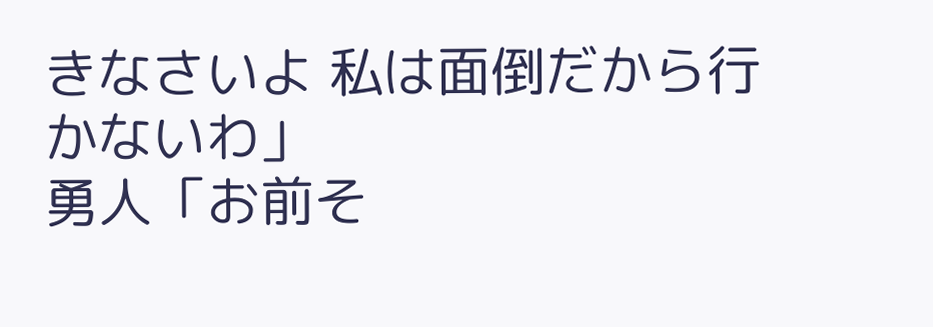きなさいよ 私は面倒だから行かないわ」
勇人「お前そ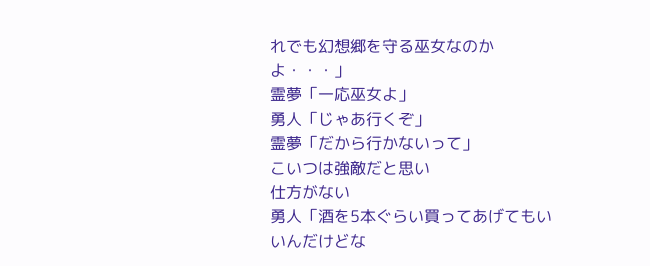れでも幻想郷を守る巫女なのかよ・・・」
霊夢「一応巫女よ」
勇人「じゃあ行くぞ」
霊夢「だから行かないって」
こいつは強敵だと思い
仕方がない
勇人「酒を5本ぐらい買ってあげてもいいんだけどな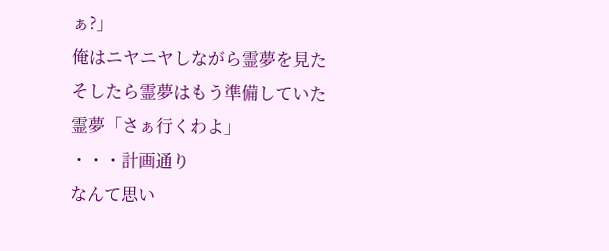ぁ?」
俺はニヤニヤしながら霊夢を見た
そしたら霊夢はもう準備していた
霊夢「さぁ行くわよ」
・・・計画通り
なんて思い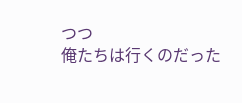つつ
俺たちは行くのだった